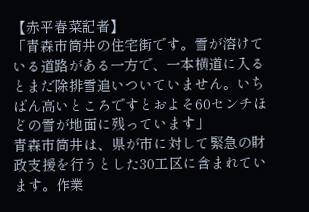【赤平春菜記者】
「青森市筒井の住宅街です。雪が溶けている道路がある一方で、一本横道に入るとまだ除排雪追いついていません。いちばん高いところですとおよそ60センチほどの雪が地面に残っています」
青森市筒井は、県が市に対して緊急の財政支援を行うとした30工区に含まれています。作業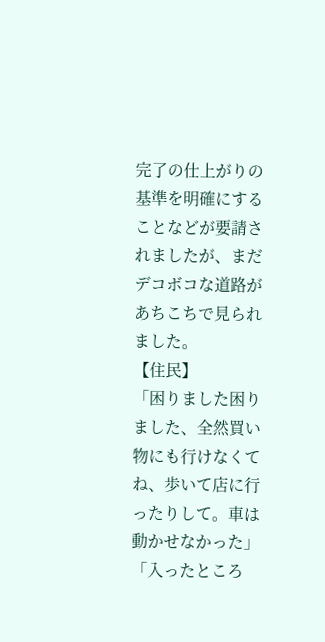完了の仕上がりの基準を明確にすることなどが要請されましたが、まだデコボコな道路があちこちで見られました。
【住民】
「困りました困りました、全然買い物にも行けなくてね、歩いて店に行ったりして。車は動かせなかった」
「入ったところ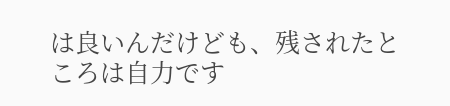は良いんだけども、残されたところは自力です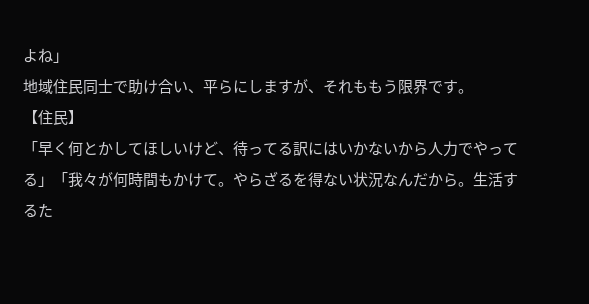よね」
地域住民同士で助け合い、平らにしますが、それももう限界です。
【住民】
「早く何とかしてほしいけど、待ってる訳にはいかないから人力でやってる」「我々が何時間もかけて。やらざるを得ない状況なんだから。生活するた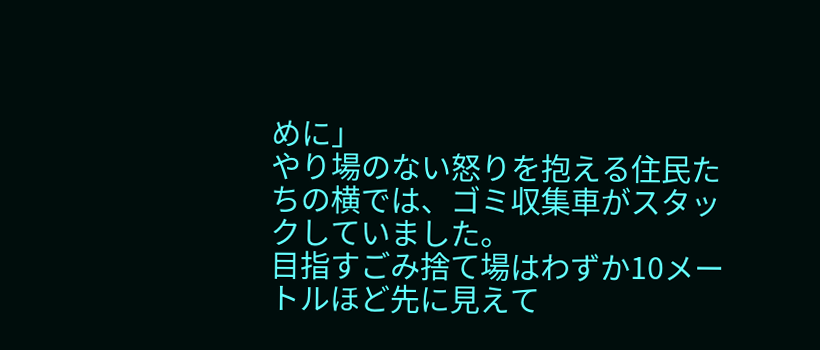めに」
やり場のない怒りを抱える住民たちの横では、ゴミ収集車がスタックしていました。
目指すごみ捨て場はわずか10メートルほど先に見えて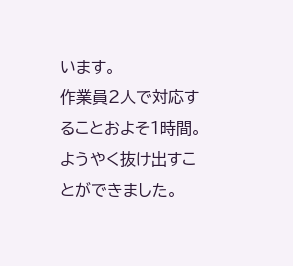います。
作業員2人で対応することおよそ1時間。ようやく抜け出すことができました。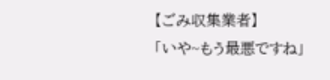【ごみ収集業者】
「いや~もう最悪ですね」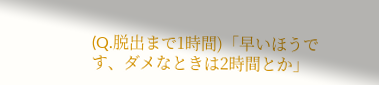(Q.脱出まで1時間)「早いほうです、ダメなときは2時間とか」